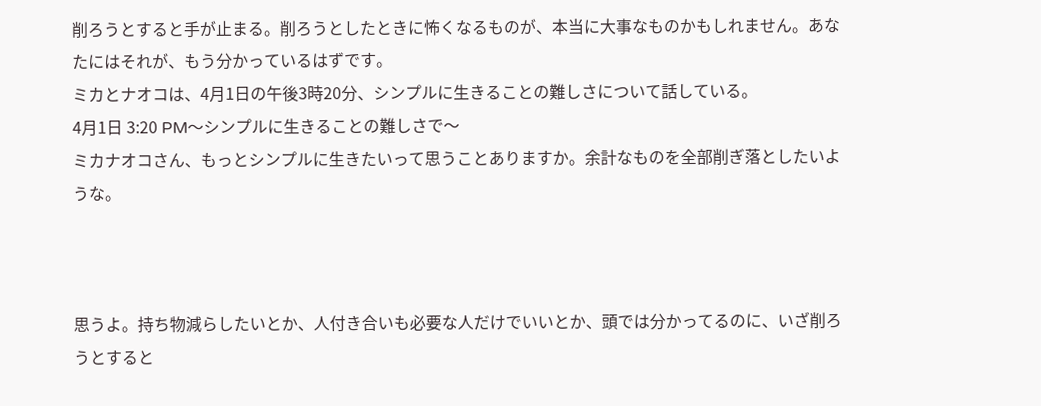削ろうとすると手が止まる。削ろうとしたときに怖くなるものが、本当に大事なものかもしれません。あなたにはそれが、もう分かっているはずです。
ミカとナオコは、4月1日の午後3時20分、シンプルに生きることの難しさについて話している。
4月1日 3:20 PM〜シンプルに生きることの難しさで〜
ミカナオコさん、もっとシンプルに生きたいって思うことありますか。余計なものを全部削ぎ落としたいような。



思うよ。持ち物減らしたいとか、人付き合いも必要な人だけでいいとか、頭では分かってるのに、いざ削ろうとすると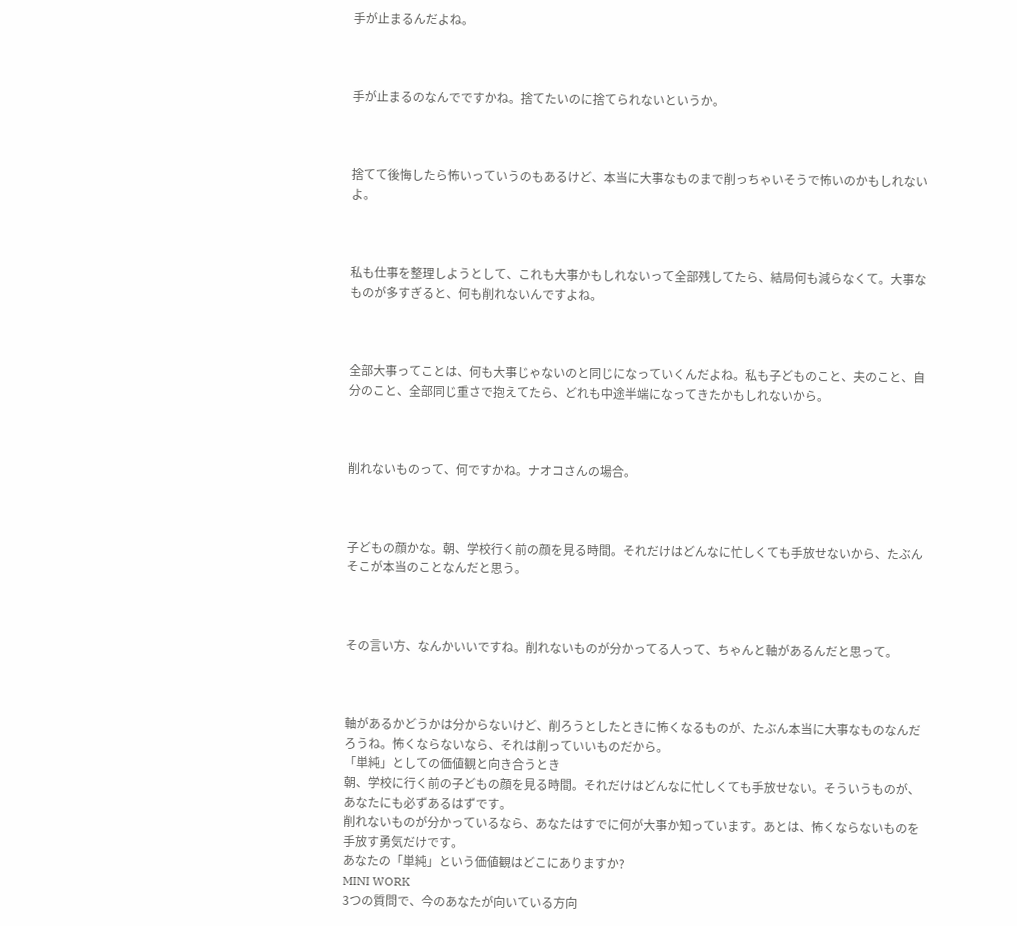手が止まるんだよね。



手が止まるのなんでですかね。捨てたいのに捨てられないというか。



捨てて後悔したら怖いっていうのもあるけど、本当に大事なものまで削っちゃいそうで怖いのかもしれないよ。



私も仕事を整理しようとして、これも大事かもしれないって全部残してたら、結局何も減らなくて。大事なものが多すぎると、何も削れないんですよね。



全部大事ってことは、何も大事じゃないのと同じになっていくんだよね。私も子どものこと、夫のこと、自分のこと、全部同じ重さで抱えてたら、どれも中途半端になってきたかもしれないから。



削れないものって、何ですかね。ナオコさんの場合。



子どもの顔かな。朝、学校行く前の顔を見る時間。それだけはどんなに忙しくても手放せないから、たぶんそこが本当のことなんだと思う。



その言い方、なんかいいですね。削れないものが分かってる人って、ちゃんと軸があるんだと思って。



軸があるかどうかは分からないけど、削ろうとしたときに怖くなるものが、たぶん本当に大事なものなんだろうね。怖くならないなら、それは削っていいものだから。
「単純」としての価値観と向き合うとき
朝、学校に行く前の子どもの顔を見る時間。それだけはどんなに忙しくても手放せない。そういうものが、あなたにも必ずあるはずです。
削れないものが分かっているなら、あなたはすでに何が大事か知っています。あとは、怖くならないものを手放す勇気だけです。
あなたの「単純」という価値観はどこにありますか?
MINI WORK
3つの質問で、今のあなたが向いている方向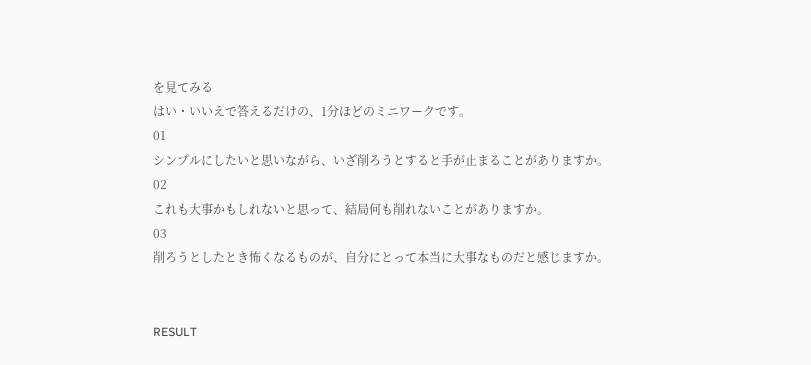を見てみる
はい・いいえで答えるだけの、1分ほどのミニワークです。
01
シンプルにしたいと思いながら、いざ削ろうとすると手が止まることがありますか。
02
これも大事かもしれないと思って、結局何も削れないことがありますか。
03
削ろうとしたとき怖くなるものが、自分にとって本当に大事なものだと感じますか。


RESULT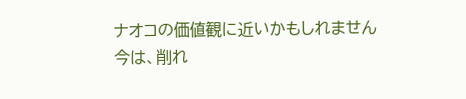ナオコの価値観に近いかもしれません
今は、削れ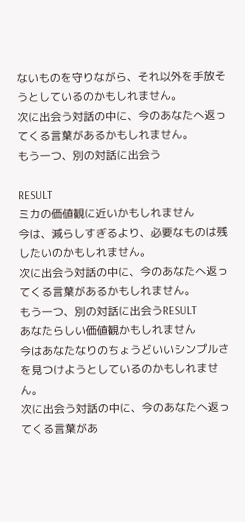ないものを守りながら、それ以外を手放そうとしているのかもしれません。
次に出会う対話の中に、今のあなたへ返ってくる言葉があるかもしれません。
もう一つ、別の対話に出会う

RESULT
ミカの価値観に近いかもしれません
今は、減らしすぎるより、必要なものは残したいのかもしれません。
次に出会う対話の中に、今のあなたへ返ってくる言葉があるかもしれません。
もう一つ、別の対話に出会うRESULT
あなたらしい価値観かもしれません
今はあなたなりのちょうどいいシンプルさを見つけようとしているのかもしれません。
次に出会う対話の中に、今のあなたへ返ってくる言葉があ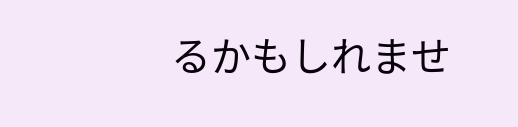るかもしれませ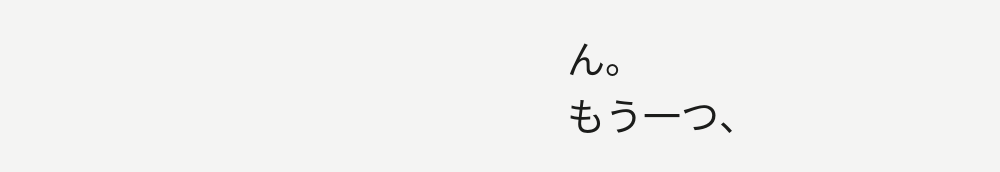ん。
もう一つ、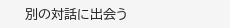別の対話に出会う